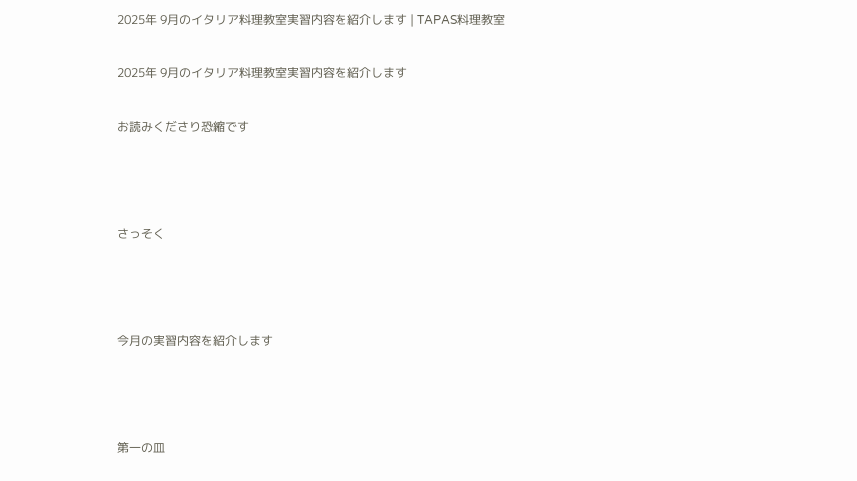2025年 9月のイタリア料理教室実習内容を紹介します | TAPAS料理教室

2025年 9月のイタリア料理教室実習内容を紹介します

お読みくださり恐縮です



さっそく



今月の実習内容を紹介します



第一の皿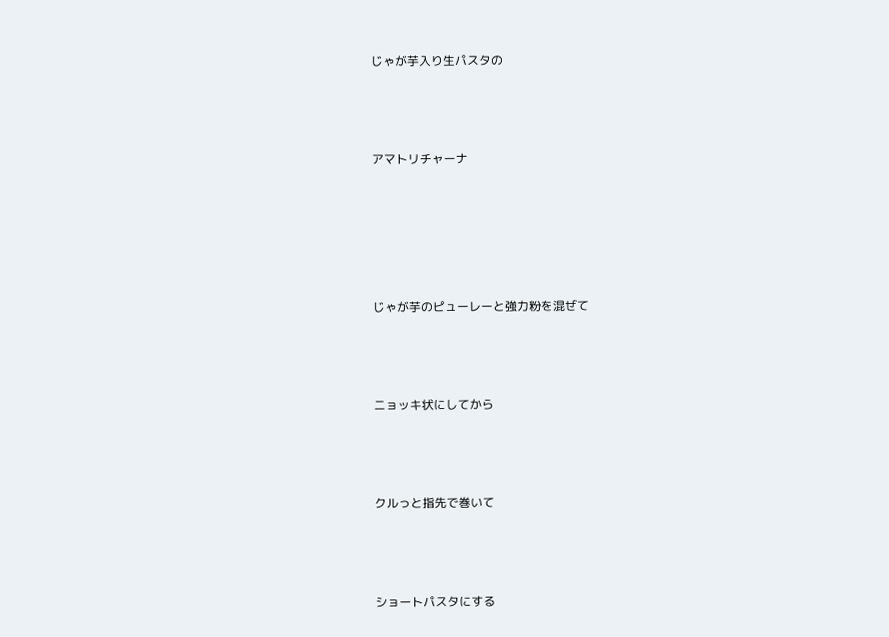じゃが芋入り生パスタの



アマトリチャーナ





じゃが芋のピューレーと強力粉を混ぜて



ニョッキ状にしてから



クルっと指先で巻いて



ショートパスタにする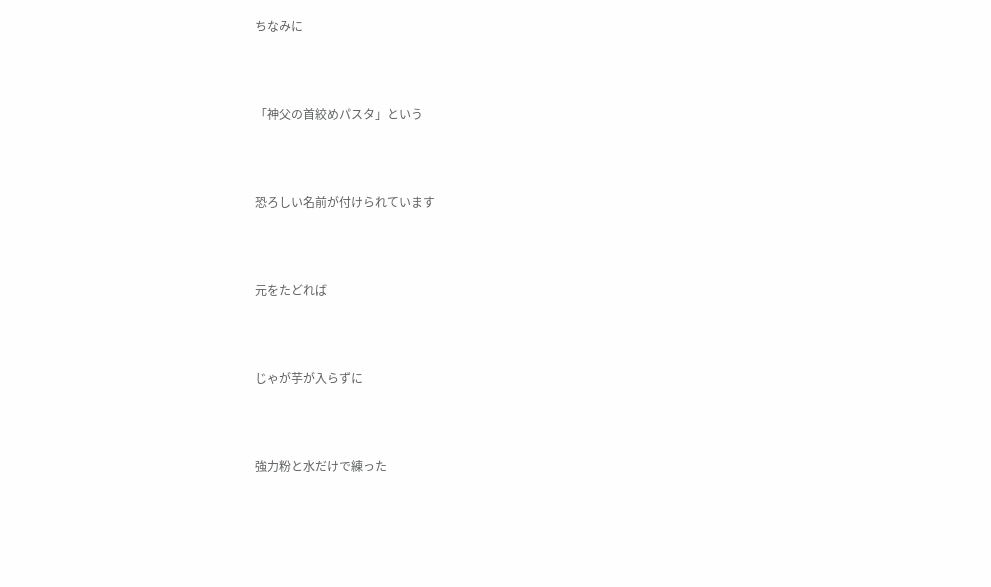ちなみに



「神父の首絞めパスタ」という



恐ろしい名前が付けられています



元をたどれば



じゃが芋が入らずに



強力粉と水だけで練った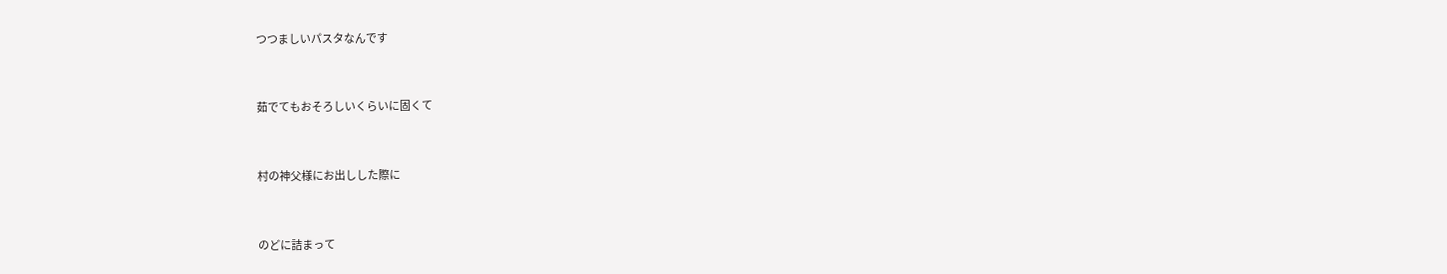つつましいパスタなんです



茹でてもおそろしいくらいに固くて



村の神父様にお出しした際に



のどに詰まって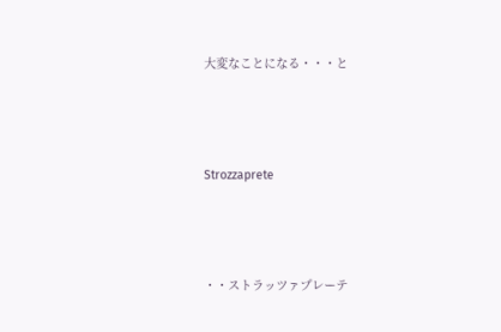大変なことになる・・・と



Strozzaprete



・・ストラッツァプレーテ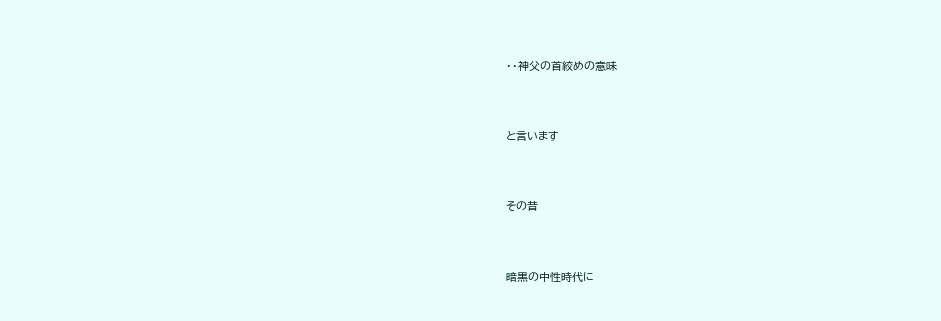・・神父の首絞めの意味



と言います



その昔



暗黒の中性時代に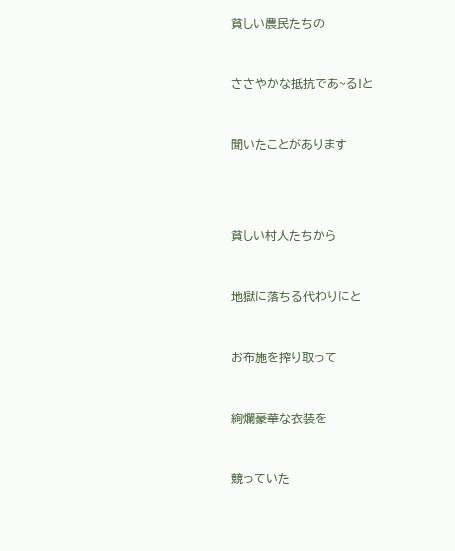貧しい農民たちの



ささやかな抵抗であ~る!と



聞いたことがあります





貧しい村人たちから



地獄に落ちる代わりにと



お布施を搾り取って



絢爛豪華な衣装を



競っていた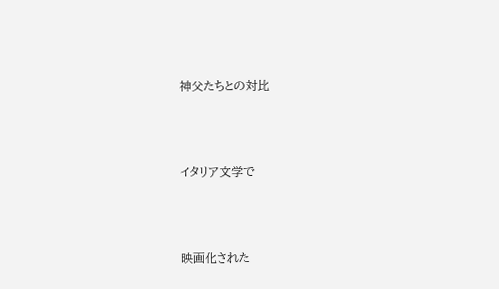神父たちとの対比



イタリア文学で



映画化された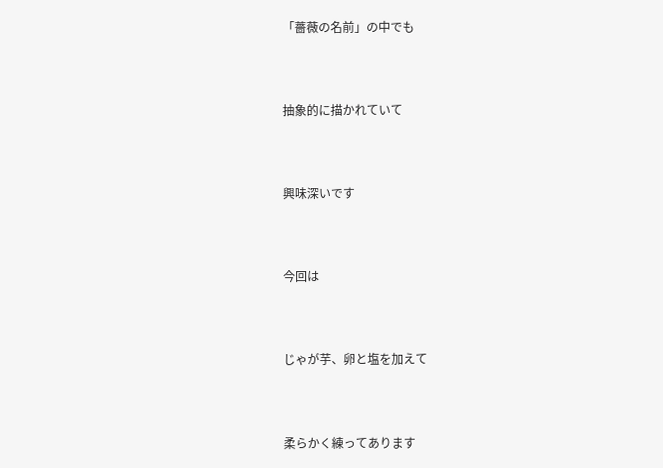「薔薇の名前」の中でも



抽象的に描かれていて



興味深いです



今回は



じゃが芋、卵と塩を加えて



柔らかく練ってあります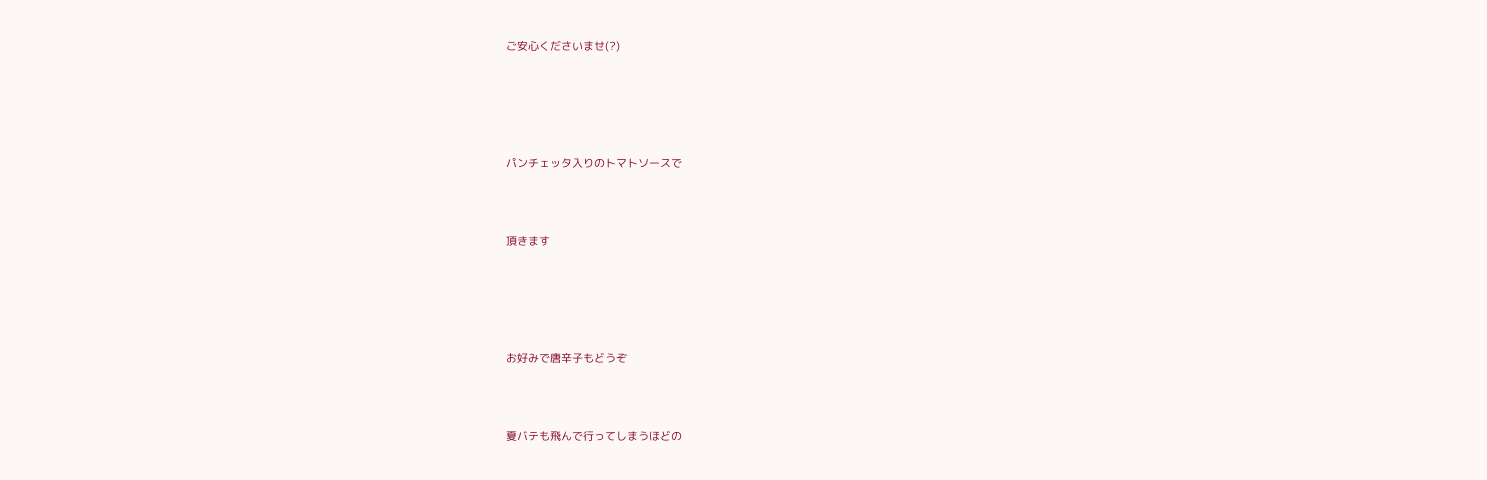ご安心くださいませ(?)





パンチェッタ入りのトマトソースで



頂きます





お好みで唐辛子もどうぞ



夏バテも飛んで行ってしまうほどの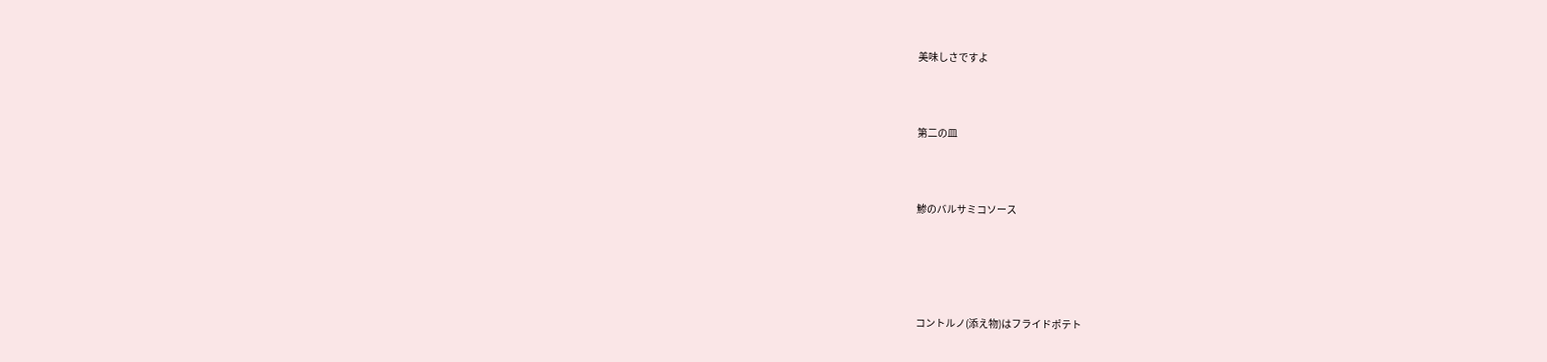美味しさですよ



第二の皿



鯵のバルサミコソース





コントルノ(添え物)はフライドポテト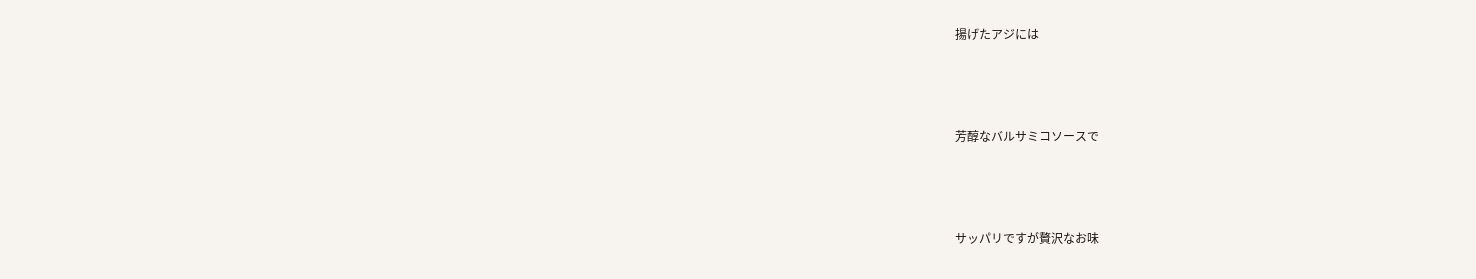揚げたアジには



芳醇なバルサミコソースで



サッパリですが贅沢なお味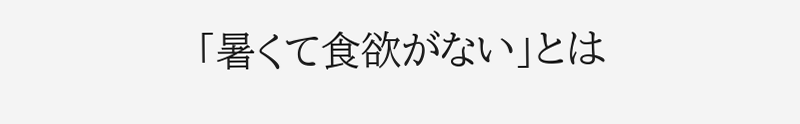「暑くて食欲がない」とは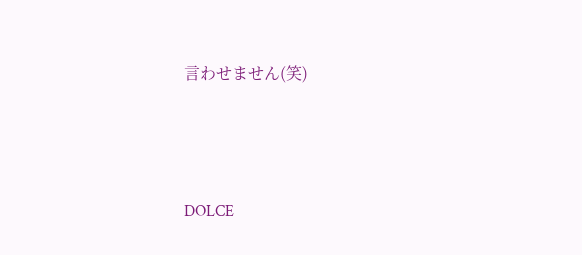言わせません(笑)



DOLCE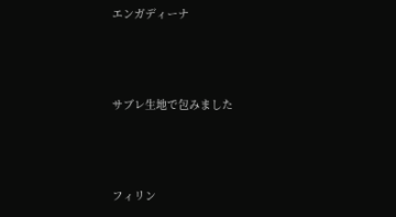エンガディーナ



サブレ生地で包みました



フィリン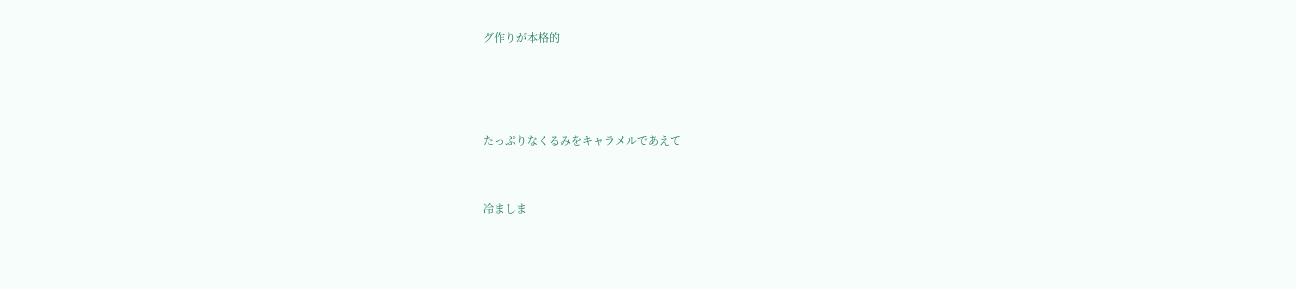グ作りが本格的





たっぷりなくるみをキャラメルであえて



冷ましま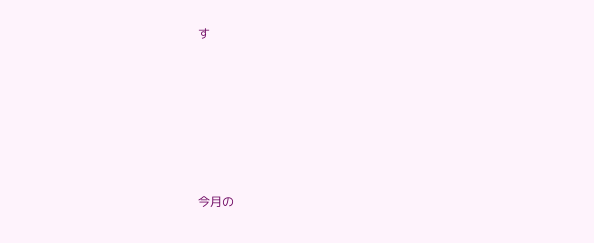す











今月の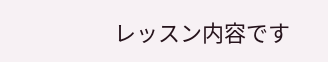レッスン内容です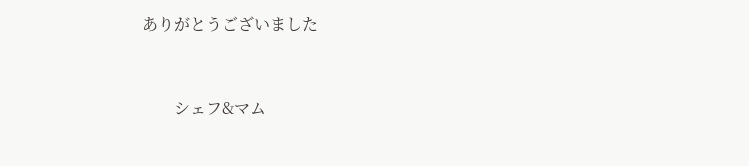ありがとうございました



        シェフ&マム